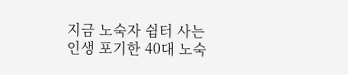지금 노숙자 쉼터 사는 인생 포기한 40대 노숙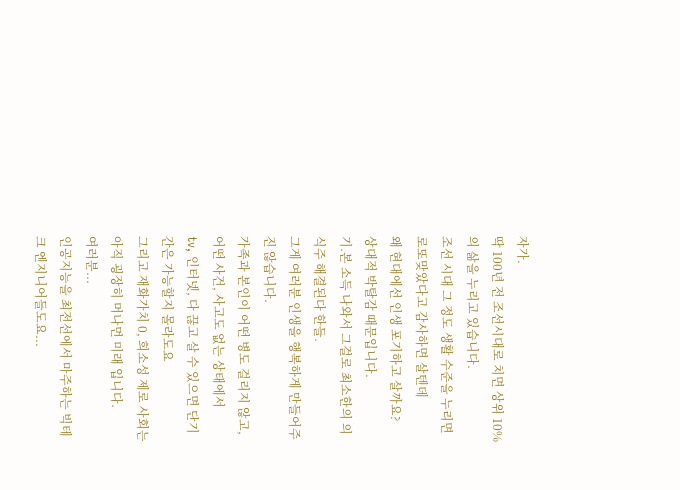자가.
딱 100년 전 조선시대로 치면 상위 10%의 삶을 누리고 있습니다.
조선 시대 그 정도 생활 수준을 누리면 로또맞았다고 감사하면 살텐데
왜 현대에선 인생 포기하고 살까요?
상대적 박탈감 때문입니다.
기.본 소득 나와서 그걸로 최소한의 의식주 해결된다 한들.
그게 여러분 인생을 행복하게 만들어주진 않습니다.
가족과 본인이 어떤 병도 걸리지 않고,
어떤 사건, 사고도 없는 상태에서
tv, 인터넷, 다 끊고 살 수 있으면 단기간은 가능할지 몰라도요
그리고 재화가치 0, 희소성 제로 사회는 아직 굉장히 머나먼 미래 입니다.
여러분...
인공지능을 최전선에서 마주하는 빅테크 엔지니어들도요...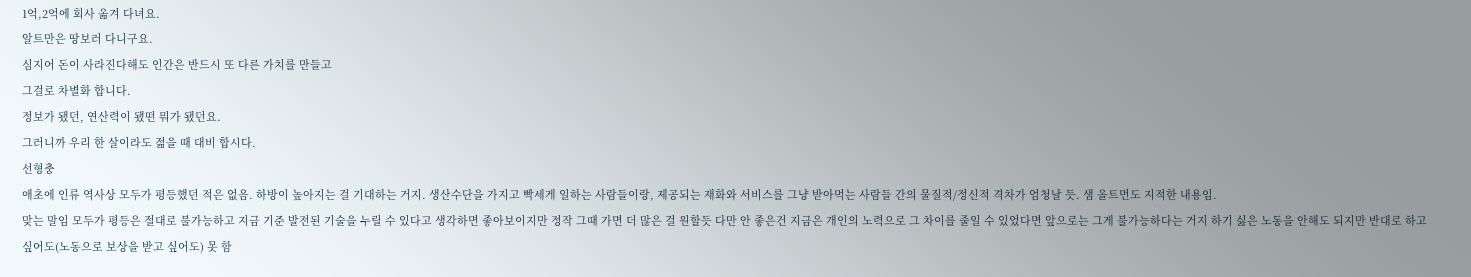1억,2억에 회사 옮겨 다녀요.
알트만은 땅보러 다니구요.
심지어 돈이 사라진다해도 인간은 반드시 또 다른 가치를 만들고
그걸로 차별화 합니다.
정보가 됐던, 연산력이 됐떤 뭐가 됐던요.
그러니까 우리 한 살이라도 젊을 때 대비 합시다.
선형충
애초에 인류 역사상 모두가 평등했던 적은 없음. 하방이 높아지는 걸 기대하는 거지. 생산수단을 가지고 빡세게 일하는 사람들이랑, 제공되는 재화와 서비스를 그냥 받아먹는 사람들 간의 물질적/정신적 격차가 엄청날 듯. 샘 올트먼도 지적한 내용임.
맞는 말임 모두가 평등은 절대로 불가능하고 지금 기준 발전된 기술을 누릴 수 있다고 생각하면 좋아보이지만 정작 그때 가면 더 많은 걸 원할듯 다만 안 좋은건 지금은 개인의 노력으로 그 차이를 줄일 수 있었다면 앞으로는 그게 불가능하다는 거지 하기 싫은 노동을 안해도 되지만 반대로 하고 싶어도(노동으로 보상을 받고 싶어도) 못 함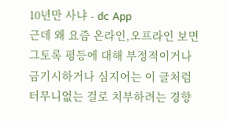10년만 사냐 - dc App
근데 왜 요즘 온라인,오프라인 보면 그토록 평등에 대해 부정적이거나 금기시하거나 심지어는 이 글처럼 터무니없는 걸로 치부하려는 경향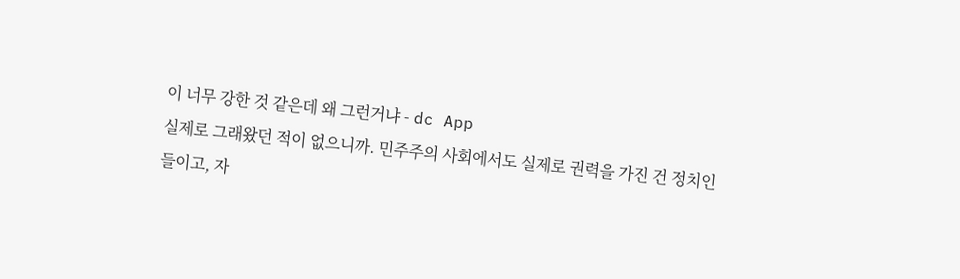이 너무 강한 것 같은데 왜 그런거냐 - dc App
실제로 그래왔던 적이 없으니까. 민주주의 사회에서도 실제로 권력을 가진 건 정치인들이고, 자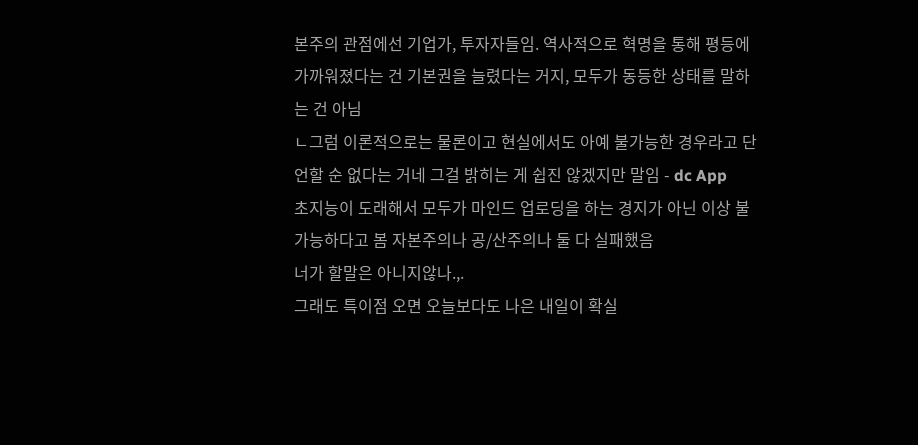본주의 관점에선 기업가, 투자자들임. 역사적으로 혁명을 통해 평등에 가까워졌다는 건 기본권을 늘렸다는 거지, 모두가 동등한 상태를 말하는 건 아님
ㄴ그럼 이론적으로는 물론이고 현실에서도 아예 불가능한 경우라고 단언할 순 없다는 거네 그걸 밝히는 게 쉽진 않겠지만 말임 - dc App
초지능이 도래해서 모두가 마인드 업로딩을 하는 경지가 아닌 이상 불가능하다고 봄 자본주의나 공/산주의나 둘 다 실패했음
너가 할말은 아니지않나.,.
그래도 특이점 오면 오늘보다도 나은 내일이 확실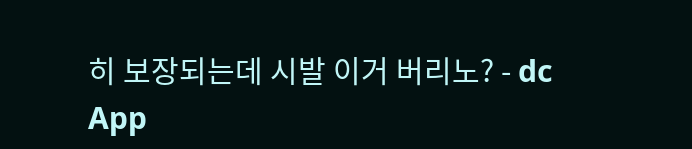히 보장되는데 시발 이거 버리노? - dc App